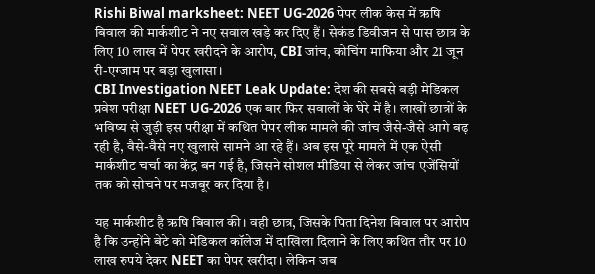Rishi Biwal marksheet: NEET UG-2026 पेपर लीक केस में ऋषि बिवाल की मार्कशीट ने नए सवाल खड़े कर दिए हैं। सेकंड डिवीजन से पास छात्र के लिए 10 लाख में पेपर खरीदने के आरोप, CBI जांच, कोचिंग माफिया और 21 जून री-एग्जाम पर बड़ा खुलासा।
CBI Investigation NEET Leak Update: देश की सबसे बड़ी मेडिकल प्रवेश परीक्षा NEET UG-2026 एक बार फिर सवालों के घेरे में है। लाखों छात्रों के भविष्य से जुड़ी इस परीक्षा में कथित पेपर लीक मामले की जांच जैसे-जैसे आगे बढ़ रही है, वैसे-वैसे नए खुलासे सामने आ रहे हैं। अब इस पूरे मामले में एक ऐसी मार्कशीट चर्चा का केंद्र बन गई है, जिसने सोशल मीडिया से लेकर जांच एजेंसियों तक को सोचने पर मजबूर कर दिया है।

यह मार्कशीट है ऋषि बिवाल की। वही छात्र, जिसके पिता दिनेश बिवाल पर आरोप है कि उन्होंने बेटे को मेडिकल कॉलेज में दाखिला दिलाने के लिए कथित तौर पर 10 लाख रुपये देकर NEET का पेपर खरीदा। लेकिन जब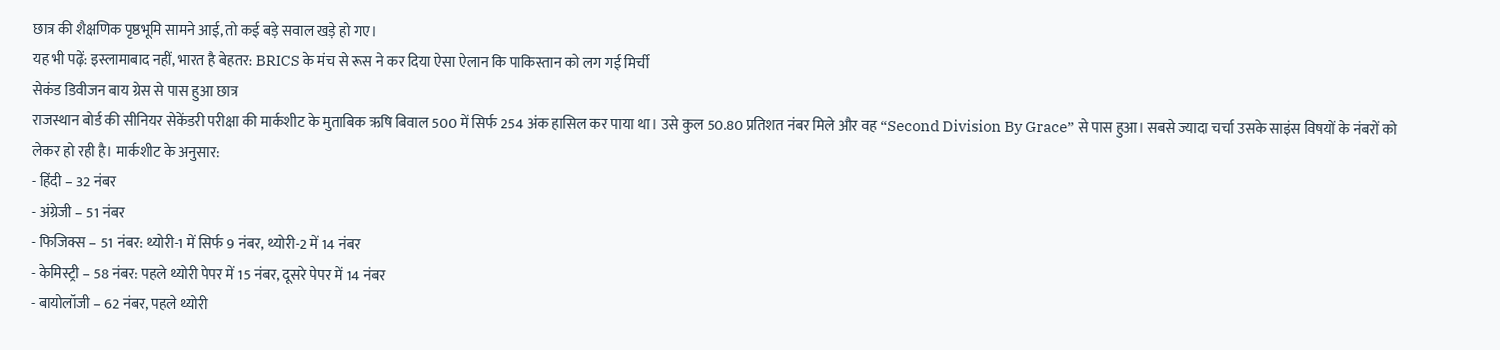छात्र की शैक्षणिक पृष्ठभूमि सामने आई, तो कई बड़े सवाल खड़े हो गए।
यह भी पढ़ें: इस्लामाबाद नहीं, भारत है बेहतर: BRICS के मंच से रूस ने कर दिया ऐसा ऐलान कि पाकिस्तान को लग गई मिर्ची
सेकंड डिवीजन बाय ग्रेस से पास हुआ छात्र
राजस्थान बोर्ड की सीनियर सेकेंडरी परीक्षा की मार्कशीट के मुताबिक ऋषि बिवाल 500 में सिर्फ 254 अंक हासिल कर पाया था। उसे कुल 50.80 प्रतिशत नंबर मिले और वह “Second Division By Grace” से पास हुआ। सबसे ज्यादा चर्चा उसके साइंस विषयों के नंबरों को लेकर हो रही है। मार्कशीट के अनुसार:
- हिंदी – 32 नंबर
- अंग्रेजी – 51 नंबर
- फिजिक्स – 51 नंबर: थ्योरी-1 में सिर्फ 9 नंबर, थ्योरी-2 में 14 नंबर
- केमिस्ट्री – 58 नंबर: पहले थ्योरी पेपर में 15 नंबर, दूसरे पेपर में 14 नंबर
- बायोलॉजी – 62 नंबर, पहले थ्योरी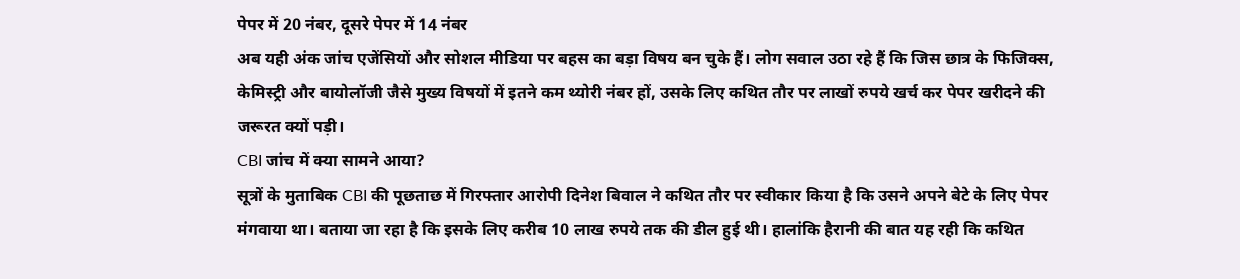पेपर में 20 नंबर, दूसरे पेपर में 14 नंबर
अब यही अंक जांच एजेंसियों और सोशल मीडिया पर बहस का बड़ा विषय बन चुके हैं। लोग सवाल उठा रहे हैं कि जिस छात्र के फिजिक्स, केमिस्ट्री और बायोलॉजी जैसे मुख्य विषयों में इतने कम थ्योरी नंबर हों, उसके लिए कथित तौर पर लाखों रुपये खर्च कर पेपर खरीदने की जरूरत क्यों पड़ी।
CBI जांच में क्या सामने आया?
सूत्रों के मुताबिक CBI की पूछताछ में गिरफ्तार आरोपी दिनेश बिवाल ने कथित तौर पर स्वीकार किया है कि उसने अपने बेटे के लिए पेपर मंगवाया था। बताया जा रहा है कि इसके लिए करीब 10 लाख रुपये तक की डील हुई थी। हालांकि हैरानी की बात यह रही कि कथित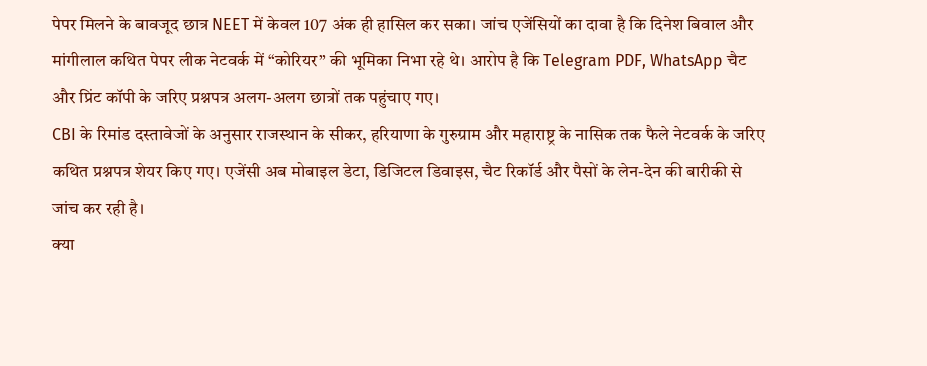पेपर मिलने के बावजूद छात्र NEET में केवल 107 अंक ही हासिल कर सका। जांच एजेंसियों का दावा है कि दिनेश बिवाल और मांगीलाल कथित पेपर लीक नेटवर्क में “कोरियर” की भूमिका निभा रहे थे। आरोप है कि Telegram PDF, WhatsApp चैट और प्रिंट कॉपी के जरिए प्रश्नपत्र अलग-अलग छात्रों तक पहुंचाए गए।
CBI के रिमांड दस्तावेजों के अनुसार राजस्थान के सीकर, हरियाणा के गुरुग्राम और महाराष्ट्र के नासिक तक फैले नेटवर्क के जरिए कथित प्रश्नपत्र शेयर किए गए। एजेंसी अब मोबाइल डेटा, डिजिटल डिवाइस, चैट रिकॉर्ड और पैसों के लेन-देन की बारीकी से जांच कर रही है।
क्या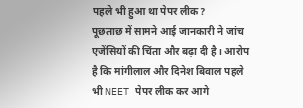पहले भी हुआ था पेपर लीक?
पूछताछ में सामने आई जानकारी ने जांच एजेंसियों की चिंता और बढ़ा दी है। आरोप है कि मांगीलाल और दिनेश बिवाल पहले भी NEET पेपर लीक कर आगे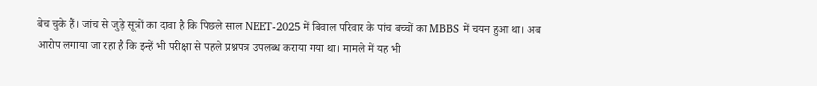बेच चुके हैं। जांच से जुड़े सूत्रों का दावा है कि पिछले साल NEET-2025 में बिवाल परिवार के पांच बच्चों का MBBS में चयन हुआ था। अब आरोप लगाया जा रहा है कि इन्हें भी परीक्षा से पहले प्रश्नपत्र उपलब्ध कराया गया था। मामले में यह भी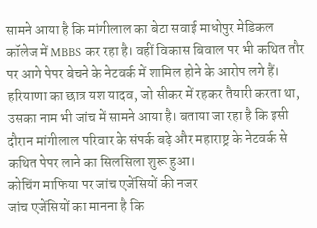सामने आया है कि मांगीलाल का बेटा सवाई माधोपुर मेडिकल कॉलेज में MBBS कर रहा है। वहीं विकास बिवाल पर भी कथित तौर पर आगे पेपर बेचने के नेटवर्क में शामिल होने के आरोप लगे हैं।
हरियाणा का छात्र यश यादव, जो सीकर में रहकर तैयारी करता था, उसका नाम भी जांच में सामने आया है। बताया जा रहा है कि इसी दौरान मांगीलाल परिवार के संपर्क बढ़े और महाराष्ट्र के नेटवर्क से कथित पेपर लाने का सिलसिला शुरू हुआ।
कोचिंग माफिया पर जांच एजेंसियों की नजर
जांच एजेंसियों का मानना है कि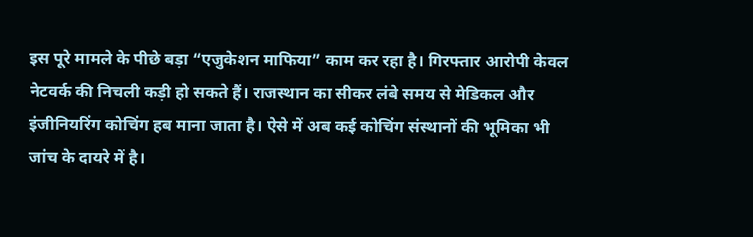इस पूरे मामले के पीछे बड़ा “एजुकेशन माफिया” काम कर रहा है। गिरफ्तार आरोपी केवल नेटवर्क की निचली कड़ी हो सकते हैं। राजस्थान का सीकर लंबे समय से मेडिकल और इंजीनियरिंग कोचिंग हब माना जाता है। ऐसे में अब कई कोचिंग संस्थानों की भूमिका भी जांच के दायरे में है।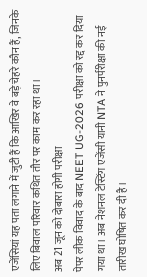एजेंसियां यह पता लगाने में जुटी हैं कि आखिर वे बड़े चेहरे कौन हैं, जिनके लिए बिवाल परिवार कथित तौर पर काम कर रहा था।
अब 21 जून को दोबारा होगी परीक्षा
पेपर लीक विवाद के बाद NEET UG-2026 परीक्षा को रद्द कर दिया गया था। अब नेशनल टेस्टिंग एजेंसी यानी NTA ने पुनर्परीक्षा की नई तारीख घोषित कर दी है।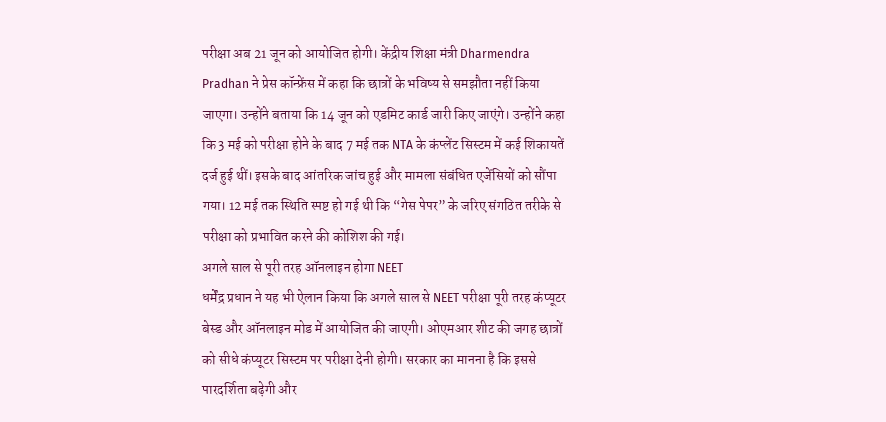परीक्षा अब 21 जून को आयोजित होगी। केंद्रीय शिक्षा मंत्री Dharmendra Pradhan ने प्रेस कॉन्फ्रेंस में कहा कि छात्रों के भविष्य से समझौता नहीं किया जाएगा। उन्होंने बताया कि 14 जून को एडमिट कार्ड जारी किए जाएंगे। उन्होंने कहा कि 3 मई को परीक्षा होने के बाद 7 मई तक NTA के कंप्लेंट सिस्टम में कई शिकायतें दर्ज हुई थीं। इसके बाद आंतरिक जांच हुई और मामला संबंधित एजेंसियों को सौंपा गया। 12 मई तक स्थिति स्पष्ट हो गई थी कि “गेस पेपर” के जरिए संगठित तरीके से परीक्षा को प्रभावित करने की कोशिश की गई।
अगले साल से पूरी तरह ऑनलाइन होगा NEET
धर्मेंद्र प्रधान ने यह भी ऐलान किया कि अगले साल से NEET परीक्षा पूरी तरह कंप्यूटर बेस्ड और ऑनलाइन मोड में आयोजित की जाएगी। ओएमआर शीट की जगह छात्रों को सीधे कंप्यूटर सिस्टम पर परीक्षा देनी होगी। सरकार का मानना है कि इससे पारदर्शिता बढ़ेगी और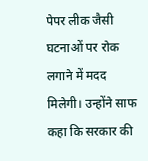पेपर लीक जैसी घटनाओं पर रोक लगाने में मदद मिलेगी। उन्होंने साफ कहा कि सरकार की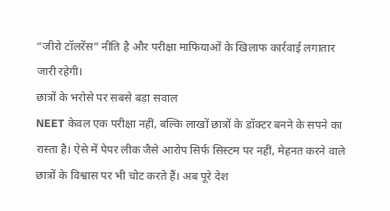“जीरो टॉलरेंस” नीति है और परीक्षा माफियाओं के खिलाफ कार्रवाई लगातार जारी रहेगी।
छात्रों के भरोसे पर सबसे बड़ा सवाल
NEET केवल एक परीक्षा नहीं, बल्कि लाखों छात्रों के डॉक्टर बनने के सपने का रास्ता है। ऐसे में पेपर लीक जैसे आरोप सिर्फ सिस्टम पर नहीं, मेहनत करने वाले छात्रों के विश्वास पर भी चोट करते हैं। अब पूरे देश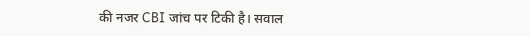की नजर CBI जांच पर टिकी है। सवाल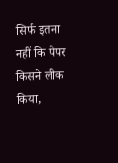सिर्फ इतना नहीं कि पेपर किसने लीक किया,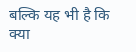बल्कि यह भी है कि क्या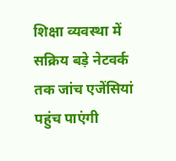शिक्षा व्यवस्था में सक्रिय बड़े नेटवर्क तक जांच एजेंसियां पहुंच पाएंगी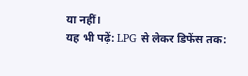या नहीं।
यह भी पढ़ें: LPG से लेकर डिफेंस तक: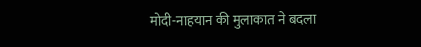मोदी-नाहयान की मुलाकात ने बदला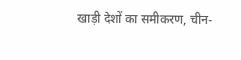खाड़ी देशों का समीकरण, चीन-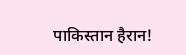पाकिस्तान हैरान!